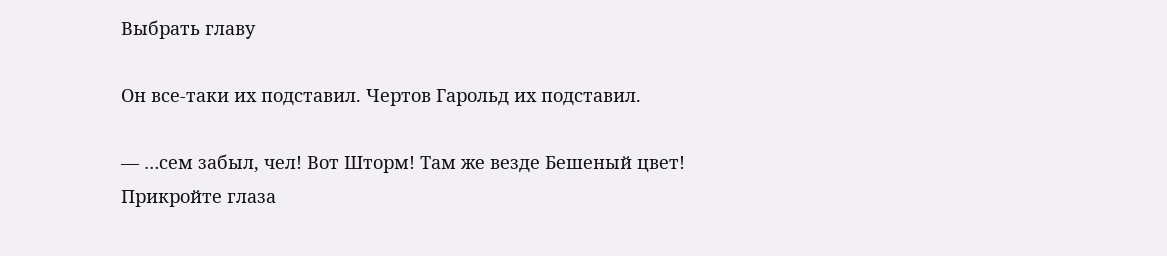Выбрать главу

Он все-таки их подставил. Чертов Гарольд их подставил.

— …сем забыл, чел! Вот Шторм! Там же везде Бешеный цвет! Прикройте глаза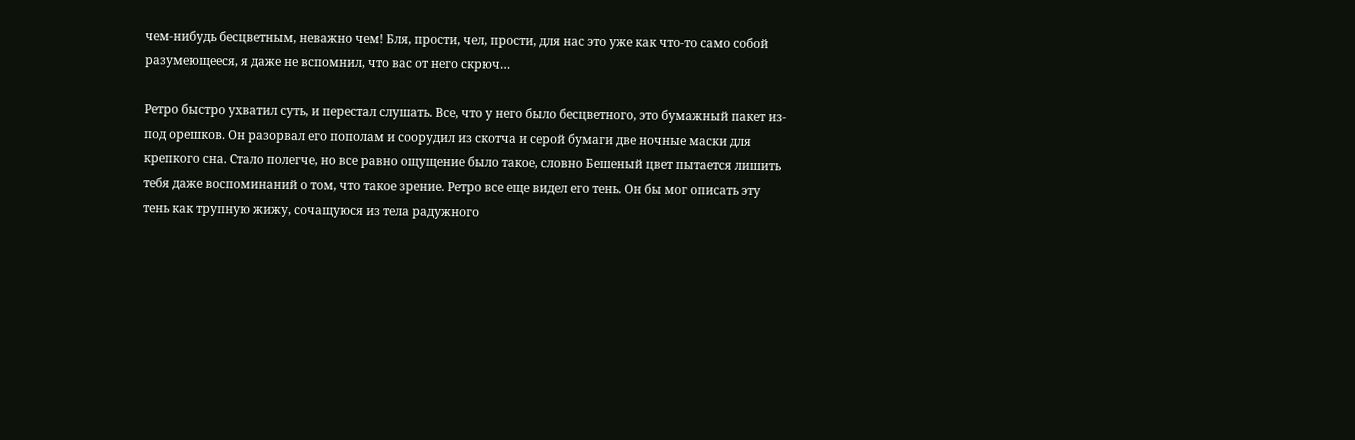чем-нибудь бесцветным, неважно чем! Бля, прости, чел, прости, для нас это уже как что-то само собой разумеющееся, я даже не вспомнил, что вас от него скрюч…

Ретро быстро ухватил суть, и перестал слушать. Все, что у него было бесцветного, это бумажный пакет из-под орешков. Он разорвал его пополам и соорудил из скотча и серой бумаги две ночные маски для крепкого сна. Стало полегче, но все равно ощущение было такое, словно Бешеный цвет пытается лишить тебя даже воспоминаний о том, что такое зрение. Ретро все еще видел его тень. Он бы мог описать эту тень как трупную жижу, сочащуюся из тела радужного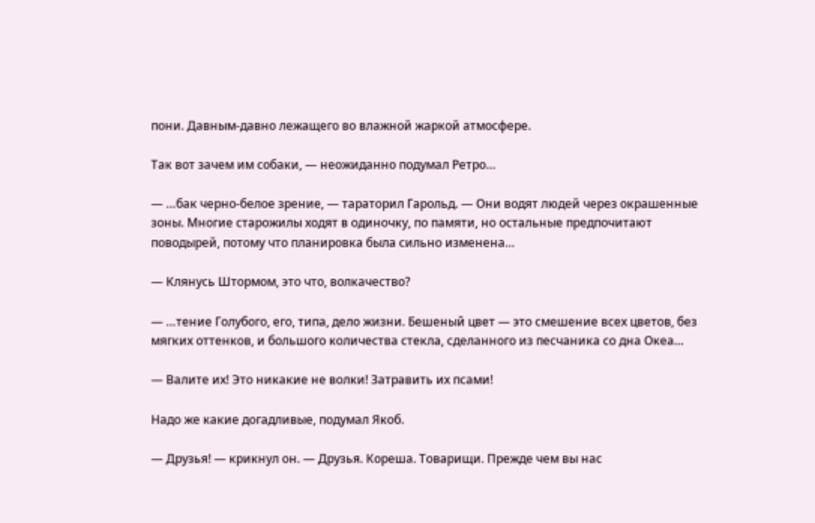пони. Давным-давно лежащего во влажной жаркой атмосфере.

Так вот зачем им собаки, — неожиданно подумал Ретро…

— …бак черно-белое зрение, — тараторил Гарольд. — Они водят людей через окрашенные зоны. Многие старожилы ходят в одиночку, по памяти, но остальные предпочитают поводырей, потому что планировка была сильно изменена…

— Клянусь Штормом, это что, волкачество?

— …тение Голубого, его, типа, дело жизни. Бешеный цвет — это смешение всех цветов, без мягких оттенков, и большого количества стекла, сделанного из песчаника со дна Океа…

— Валите их! Это никакие не волки! Затравить их псами!

Надо же какие догадливые, подумал Якоб.

— Друзья! — крикнул он. — Друзья. Кореша. Товарищи. Прежде чем вы нас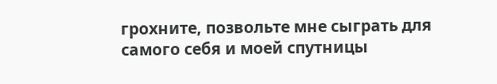грохните, позвольте мне сыграть для самого себя и моей спутницы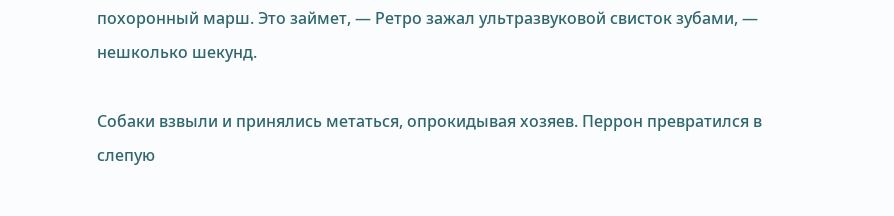похоронный марш. Это займет, — Ретро зажал ультразвуковой свисток зубами, — нешколько шекунд.

Собаки взвыли и принялись метаться, опрокидывая хозяев. Перрон превратился в слепую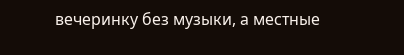вечеринку без музыки, а местные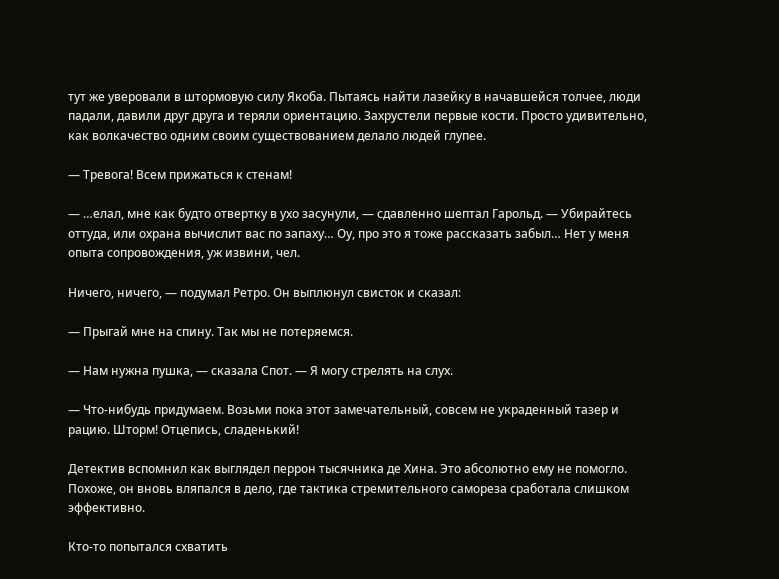тут же уверовали в штормовую силу Якоба. Пытаясь найти лазейку в начавшейся толчее, люди падали, давили друг друга и теряли ориентацию. Захрустели первые кости. Просто удивительно, как волкачество одним своим существованием делало людей глупее.

— Тревога! Всем прижаться к стенам!

— …елал, мне как будто отвертку в ухо засунули, — сдавленно шептал Гарольд. — Убирайтесь оттуда, или охрана вычислит вас по запаху… Оу, про это я тоже рассказать забыл… Нет у меня опыта сопровождения, уж извини, чел.

Ничего, ничего, — подумал Ретро. Он выплюнул свисток и сказал:

— Прыгай мне на спину. Так мы не потеряемся.

— Нам нужна пушка, — сказала Спот. — Я могу стрелять на слух.

— Что-нибудь придумаем. Возьми пока этот замечательный, совсем не украденный тазер и рацию. Шторм! Отцепись, сладенький!

Детектив вспомнил как выглядел перрон тысячника де Хина. Это абсолютно ему не помогло. Похоже, он вновь вляпался в дело, где тактика стремительного самореза сработала слишком эффективно.

Кто-то попытался схватить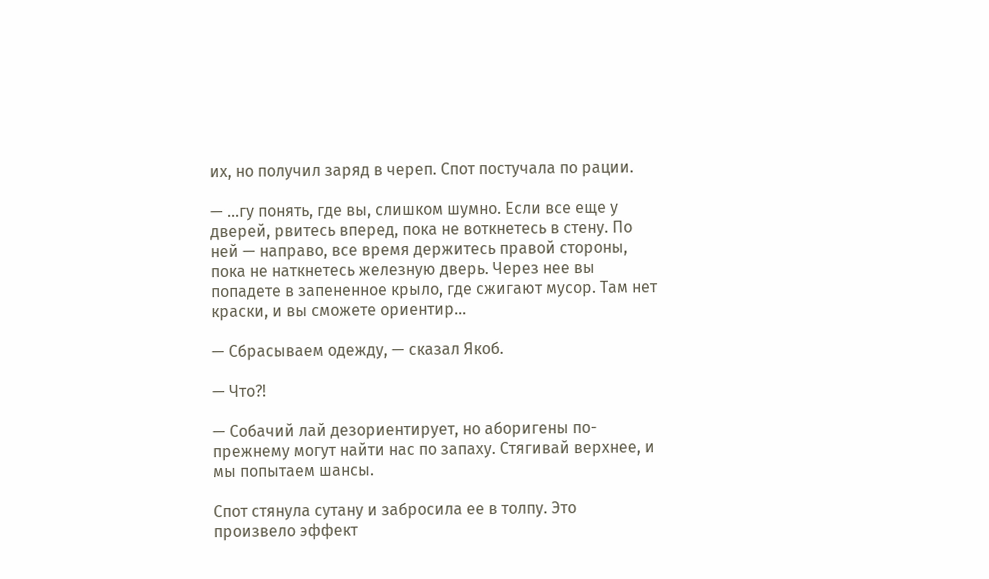их, но получил заряд в череп. Спот постучала по рации.

— …гу понять, где вы, слишком шумно. Если все еще у дверей, рвитесь вперед, пока не воткнетесь в стену. По ней — направо, все время держитесь правой стороны, пока не наткнетесь железную дверь. Через нее вы попадете в запененное крыло, где сжигают мусор. Там нет краски, и вы сможете ориентир…

— Сбрасываем одежду, — сказал Якоб.

— Что?!

— Собачий лай дезориентирует, но аборигены по-прежнему могут найти нас по запаху. Стягивай верхнее, и мы попытаем шансы.

Спот стянула сутану и забросила ее в толпу. Это произвело эффект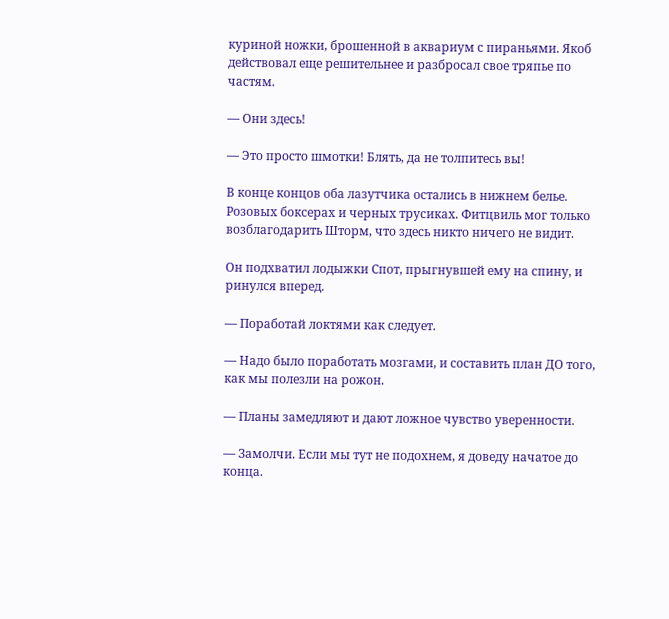куриной ножки, брошенной в аквариум с пираньями. Якоб действовал еще решительнее и разбросал свое тряпье по частям.

— Они здесь!

— Это просто шмотки! Блять, да не толпитесь вы!

В конце концов оба лазутчика остались в нижнем белье. Розовых боксерах и черных трусиках. Фитцвиль мог только возблагодарить Шторм, что здесь никто ничего не видит.

Он подхватил лодыжки Спот, прыгнувшей ему на спину, и ринулся вперед.

— Поработай локтями как следует.

— Надо было поработать мозгами, и составить план ДО того, как мы полезли на рожон.

— Планы замедляют и дают ложное чувство уверенности.

— Замолчи. Если мы тут не подохнем, я доведу начатое до конца.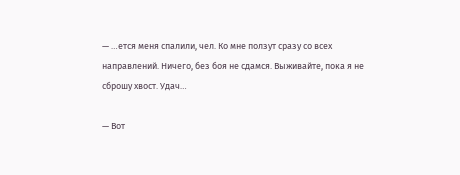— …ется меня спалили, чел. Ко мне ползут сразу со всех направлений. Ничего, без боя не сдамся. Выживайте, пока я не сброшу хвост. Удач…

— Вот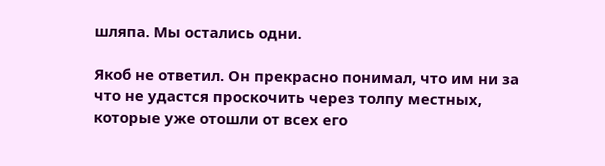шляпа. Мы остались одни.

Якоб не ответил. Он прекрасно понимал, что им ни за что не удастся проскочить через толпу местных, которые уже отошли от всех его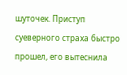шуточек. Приступ суеверного страха быстро прошел, его вытеснила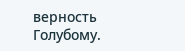верность Голубому.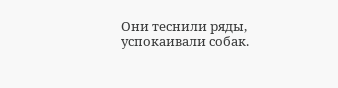Они теснили ряды, успокаивали собак.